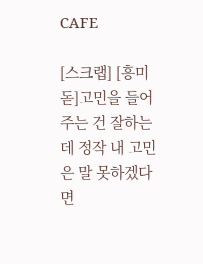CAFE

[스크랩] [흥미돋]고민을 들어주는 건 잘하는데 정작 내 고민은 말 못하겠다면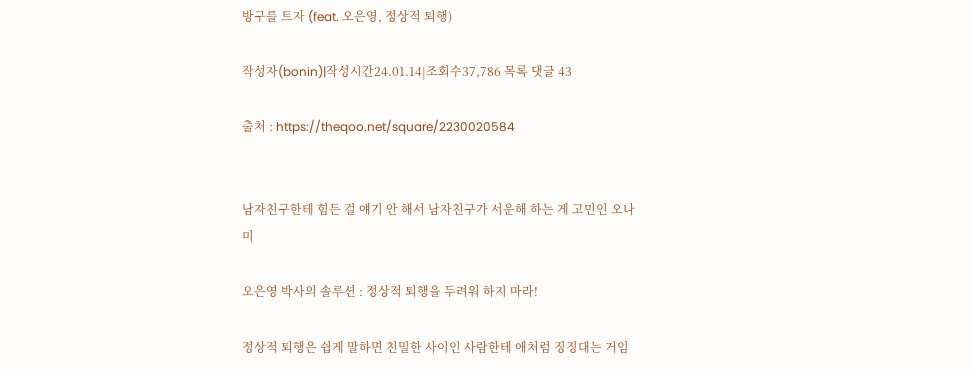방구를 트자 (feat. 오은영, 정상적 퇴행)

작성자(bonin)|작성시간24.01.14|조회수37,786 목록 댓글 43

출처 : https://theqoo.net/square/2230020584


남자친구한테 힘든 걸 얘기 안 해서 남자친구가 서운해 하는 게 고민인 오나미

오은영 박사의 솔루션 : 정상적 퇴행을 두려워 하지 마라!

정상적 퇴행은 쉽게 말하면 친밀한 사이인 사람한테 애처럼 징징대는 거임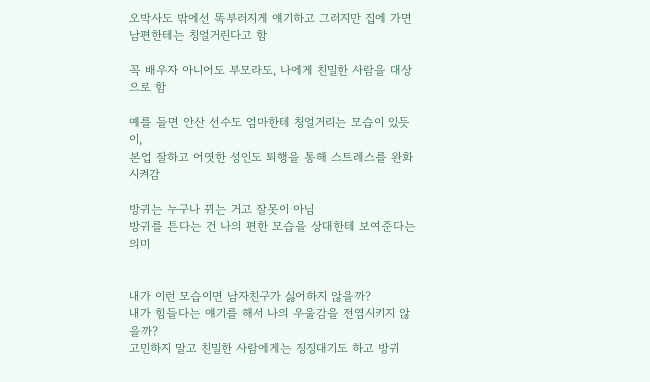오박사도 밖에선 똑부러지게 얘기하고 그러지만 집에 가면 남편한테는 칭얼거린다고 함

꼭 배우자 아니어도 부모라도, 나에게 친밀한 사람을 대상으로 함

예를 들면 안산 선수도 엄마한테 칭얼거리는 모습이 있듯이,
본업 잘하고 어엿한 성인도 퇴행을 통해 스트레스를 완화시켜감

방귀는 누구나 뀌는 거고 잘못이 아님
방귀를 튼다는 건 나의 편한 모습을 상대한테 보여준다는의미


내가 이런 모습이면 남자친구가 싫어하지 않을까?
내가 힘들다는 얘기를 해서 나의 우울감을 전염시키지 않을까?
고민하지 말고 친밀한 사람에게는 징징대기도 하고 방귀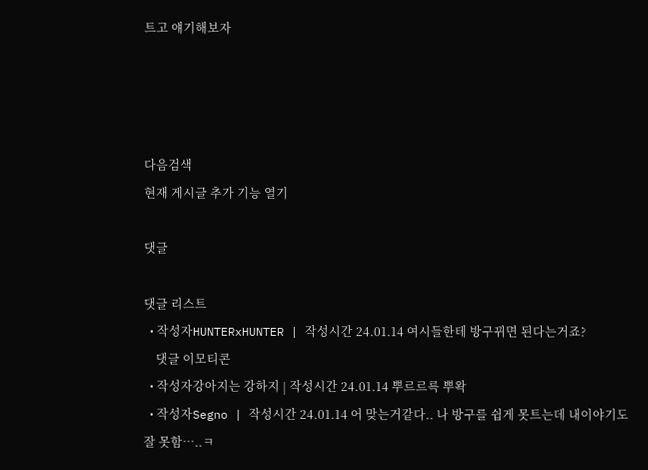트고 얘기해보자




다음검색
현재 게시글 추가 기능 열기

댓글

댓글 리스트
  • 작성자HUNTERxHUNTER | 작성시간 24.01.14 여시들한테 방구뀌면 된다는거죠?
    댓글 이모티콘
  • 작성자강아지는 강하지 | 작성시간 24.01.14 뿌르르륵 뿌왁
  • 작성자Segno | 작성시간 24.01.14 어 맞는거같다.. 나 방구를 쉽게 못트는데 내이야기도 잘 못함…..ㅋ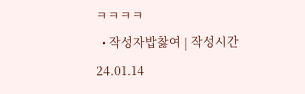ㅋㅋㅋㅋ
  • 작성자밥찷여 | 작성시간 24.01.14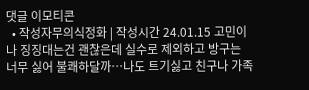댓글 이모티콘
  • 작성자무의식정화 | 작성시간 24.01.15 고민이나 징징대는건 괜찮은데 실수로 제외하고 방구는 너무 싫어 불쾌하달까…나도 트기싫고 친구나 가족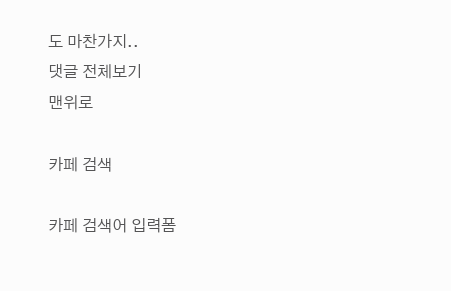도 마찬가지..
댓글 전체보기
맨위로

카페 검색

카페 검색어 입력폼